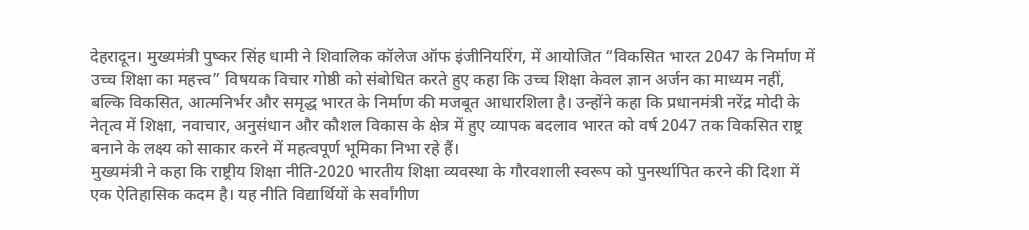देहरादून। मुख्यमंत्री पुष्कर सिंह धामी ने शिवालिक कॉलेज ऑफ इंजीनियरिंग, में आयोजित “विकसित भारत 2047 के निर्माण में उच्च शिक्षा का महत्त्व” विषयक विचार गोष्ठी को संबोधित करते हुए कहा कि उच्च शिक्षा केवल ज्ञान अर्जन का माध्यम नहीं, बल्कि विकसित, आत्मनिर्भर और समृद्ध भारत के निर्माण की मजबूत आधारशिला है। उन्होंने कहा कि प्रधानमंत्री नरेंद्र मोदी के नेतृत्व में शिक्षा, नवाचार, अनुसंधान और कौशल विकास के क्षेत्र में हुए व्यापक बदलाव भारत को वर्ष 2047 तक विकसित राष्ट्र बनाने के लक्ष्य को साकार करने में महत्वपूर्ण भूमिका निभा रहे हैं।
मुख्यमंत्री ने कहा कि राष्ट्रीय शिक्षा नीति-2020 भारतीय शिक्षा व्यवस्था के गौरवशाली स्वरूप को पुनर्स्थापित करने की दिशा में एक ऐतिहासिक कदम है। यह नीति विद्यार्थियों के सर्वांगीण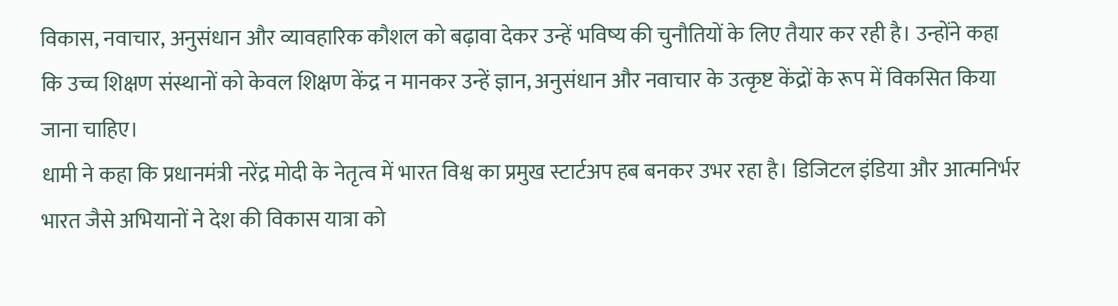विकास, नवाचार, अनुसंधान और व्यावहारिक कौशल को बढ़ावा देकर उन्हें भविष्य की चुनौतियों के लिए तैयार कर रही है। उन्होंने कहा कि उच्च शिक्षण संस्थानों को केवल शिक्षण केंद्र न मानकर उन्हें ज्ञान, अनुसंधान और नवाचार के उत्कृष्ट केंद्रों के रूप में विकसित किया जाना चाहिए।
धामी ने कहा कि प्रधानमंत्री नरेंद्र मोदी के नेतृत्व में भारत विश्व का प्रमुख स्टार्टअप हब बनकर उभर रहा है। डिजिटल इंडिया और आत्मनिर्भर भारत जैसे अभियानों ने देश की विकास यात्रा को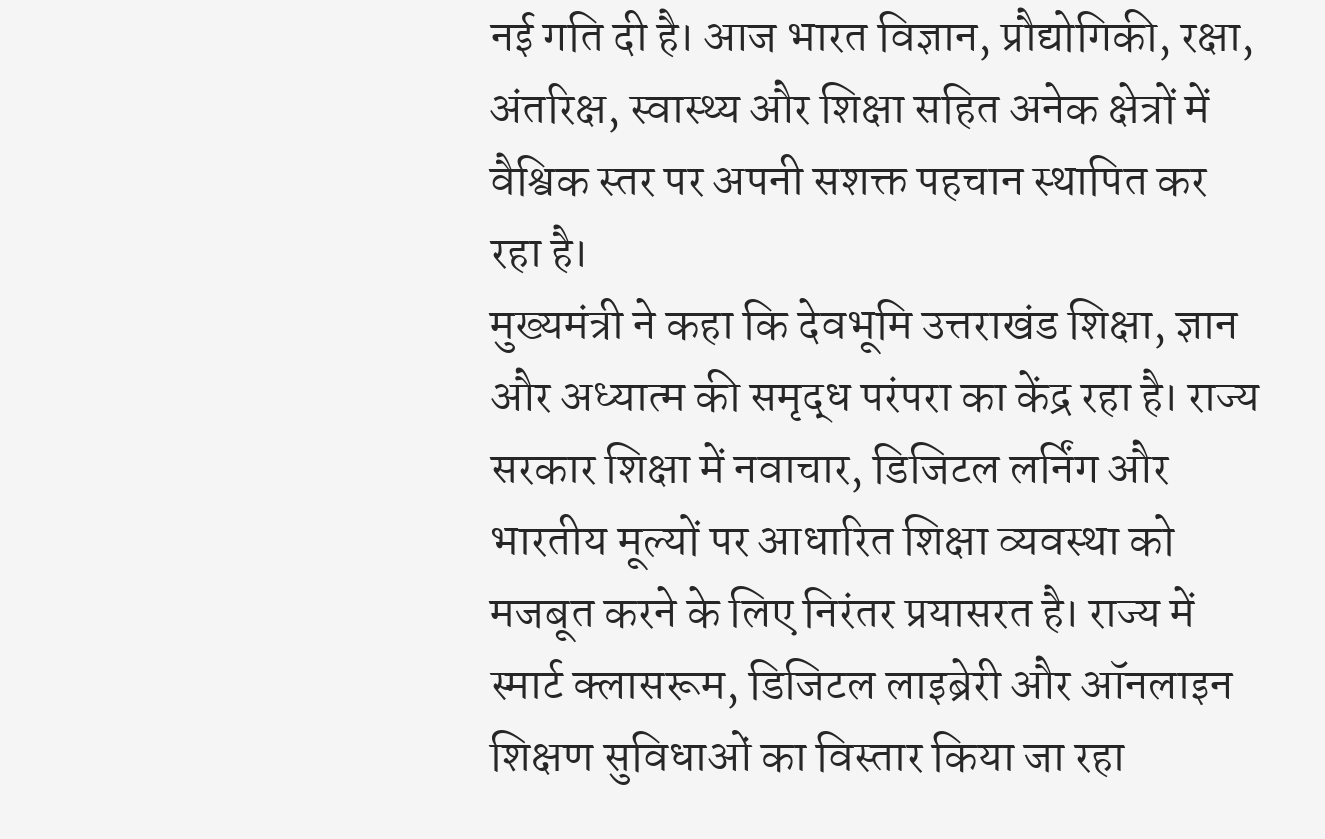नई गति दी है। आज भारत विज्ञान, प्रौद्योगिकी, रक्षा, अंतरिक्ष, स्वास्थ्य और शिक्षा सहित अनेक क्षेत्रों में वैश्विक स्तर पर अपनी सशक्त पहचान स्थापित कर रहा है।
मुख्यमंत्री ने कहा कि देवभूमि उत्तराखंड शिक्षा, ज्ञान और अध्यात्म की समृद्ध परंपरा का केंद्र रहा है। राज्य सरकार शिक्षा में नवाचार, डिजिटल लर्निंग और भारतीय मूल्यों पर आधारित शिक्षा व्यवस्था को मजबूत करने के लिए निरंतर प्रयासरत है। राज्य में स्मार्ट क्लासरूम, डिजिटल लाइब्रेरी और ऑनलाइन शिक्षण सुविधाओं का विस्तार किया जा रहा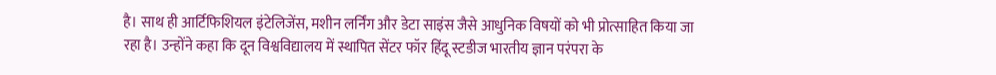है। साथ ही आर्टिफिशियल इंटेलिजेंस, मशीन लर्निंग और डेटा साइंस जैसे आधुनिक विषयों को भी प्रोत्साहित किया जा रहा है। उन्होंने कहा कि दून विश्वविद्यालय में स्थापित सेंटर फॉर हिंदू स्टडीज भारतीय ज्ञान परंपरा के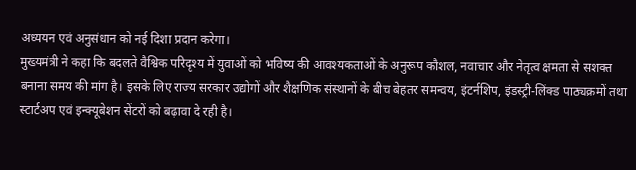अध्ययन एवं अनुसंधान को नई दिशा प्रदान करेगा।
मुख्यमंत्री ने कहा कि बदलते वैश्विक परिदृश्य में युवाओं को भविष्य की आवश्यकताओं के अनुरूप कौशल, नवाचार और नेतृत्व क्षमता से सशक्त बनाना समय की मांग है। इसके लिए राज्य सरकार उद्योगों और शैक्षणिक संस्थानों के बीच बेहतर समन्वय, इंटर्नशिप, इंडस्ट्री-लिंक्ड पाठ्यक्रमों तथा स्टार्टअप एवं इन्क्यूबेशन सेंटरों को बढ़ावा दे रही है।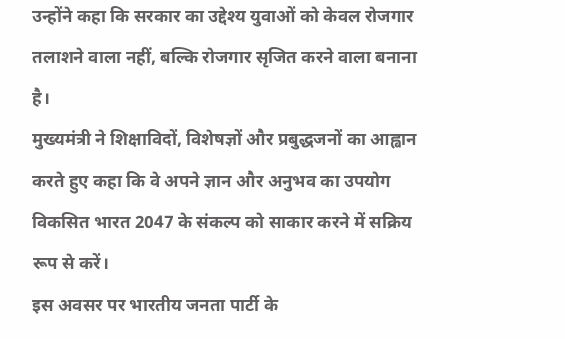उन्होंने कहा कि सरकार का उद्देश्य युवाओं को केवल रोजगार तलाशने वाला नहीं, बल्कि रोजगार सृजित करने वाला बनाना है।
मुख्यमंत्री ने शिक्षाविदों, विशेषज्ञों और प्रबुद्धजनों का आह्वान करते हुए कहा कि वे अपने ज्ञान और अनुभव का उपयोग विकसित भारत 2047 के संकल्प को साकार करने में सक्रिय रूप से करें।
इस अवसर पर भारतीय जनता पार्टी के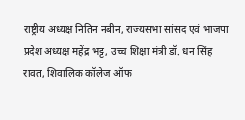राष्ट्रीय अध्यक्ष नितिन नबीन, राज्यसभा सांसद एवं भाजपा प्रदेश अध्यक्ष महेंद्र भट्ट, उच्च शिक्षा मंत्री डॉ. धन सिंह रावत, शिवालिक कॉलेज ऑफ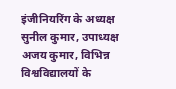इंजीनियरिंग के अध्यक्ष सुनील कुमार, उपाध्यक्ष अजय कुमार, विभिन्न विश्वविद्यालयों के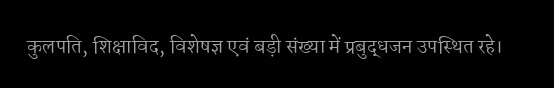कुलपति, शिक्षाविद, विशेषज्ञ एवं बड़ी संख्या में प्रबुद्धजन उपस्थित रहे।